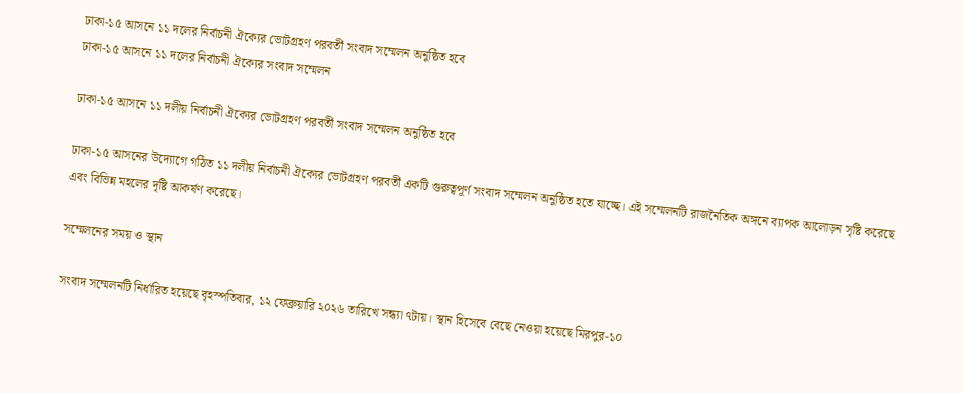ঢাকা-১৫ আসনে ১১ দলের নির্বাচনী ঐক্যের ভোটগ্রহণ পরবর্তী সংবাদ সম্মেলন অনুষ্ঠিত হবে
ঢাকা-১৫ আসনে ১১ দলের নির্বাচনী ঐক্যের সংবাদ সম্মেলন

ঢাকা-১৫ আসনে ১১ দলীয় নির্বাচনী ঐক্যের ভোটগ্রহণ পরবর্তী সংবাদ সম্মেলন অনুষ্ঠিত হবে

ঢাকা-১৫ আসনের উদ্যোগে গঠিত ১১ দলীয় নির্বাচনী ঐক্যের ভোটগ্রহণ পরবর্তী একটি গুরুত্বপূর্ণ সংবাদ সম্মেলন অনুষ্ঠিত হতে যাচ্ছে। এই সম্মেলনটি রাজনৈতিক অঙ্গনে ব্যাপক আলোড়ন সৃষ্টি করেছে এবং বিভিন্ন মহলের দৃষ্টি আকর্ষণ করেছে।

সম্মেলনের সময় ও স্থান

সংবাদ সম্মেলনটি নির্ধারিত হয়েছে বৃহস্পতিবার, ১২ ফেব্রুয়ারি ২০২৬ তারিখে সন্ধ্যা ৭টায়। স্থান হিসেবে বেছে নেওয়া হয়েছে মিরপুর-১০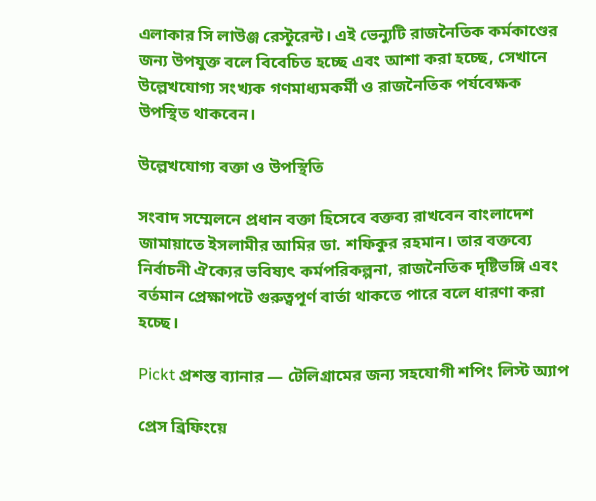এলাকার সি লাউঞ্জ রেস্টুরেন্ট। এই ভেন্যুটি রাজনৈতিক কর্মকাণ্ডের জন্য উপযুক্ত বলে বিবেচিত হচ্ছে এবং আশা করা হচ্ছে, সেখানে উল্লেখযোগ্য সংখ্যক গণমাধ্যমকর্মী ও রাজনৈতিক পর্যবেক্ষক উপস্থিত থাকবেন।

উল্লেখযোগ্য বক্তা ও উপস্থিতি

সংবাদ সম্মেলনে প্রধান বক্তা হিসেবে বক্তব্য রাখবেন বাংলাদেশ জামায়াতে ইসলামীর আমির ডা. শফিকুর রহমান। তার বক্তব্যে নির্বাচনী ঐক্যের ভবিষ্যৎ কর্মপরিকল্পনা, রাজনৈতিক দৃষ্টিভঙ্গি এবং বর্তমান প্রেক্ষাপটে গুরুত্বপূর্ণ বার্তা থাকতে পারে বলে ধারণা করা হচ্ছে।

Pickt প্রশস্ত ব্যানার — টেলিগ্রামের জন্য সহযোগী শপিং লিস্ট অ্যাপ

প্রেস ব্রিফিংয়ে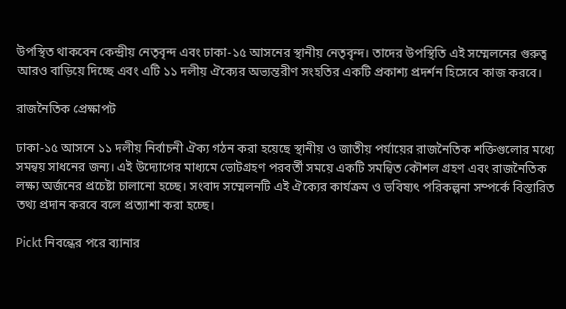উপস্থিত থাকবেন কেন্দ্রীয় নেতৃবৃন্দ এবং ঢাকা-১৫ আসনের স্থানীয় নেতৃবৃন্দ। তাদের উপস্থিতি এই সম্মেলনের গুরুত্ব আরও বাড়িয়ে দিচ্ছে এবং এটি ১১ দলীয় ঐক্যের অভ্যন্তরীণ সংহতির একটি প্রকাশ্য প্রদর্শন হিসেবে কাজ করবে।

রাজনৈতিক প্রেক্ষাপট

ঢাকা-১৫ আসনে ১১ দলীয় নির্বাচনী ঐক্য গঠন করা হয়েছে স্থানীয় ও জাতীয় পর্যায়ের রাজনৈতিক শক্তিগুলোর মধ্যে সমন্বয় সাধনের জন্য। এই উদ্যোগের মাধ্যমে ভোটগ্রহণ পরবর্তী সময়ে একটি সমন্বিত কৌশল গ্রহণ এবং রাজনৈতিক লক্ষ্য অর্জনের প্রচেষ্টা চালানো হচ্ছে। সংবাদ সম্মেলনটি এই ঐক্যের কার্যক্রম ও ভবিষ্যৎ পরিকল্পনা সম্পর্কে বিস্তারিত তথ্য প্রদান করবে বলে প্রত্যাশা করা হচ্ছে।

Pickt নিবন্ধের পরে ব্যানার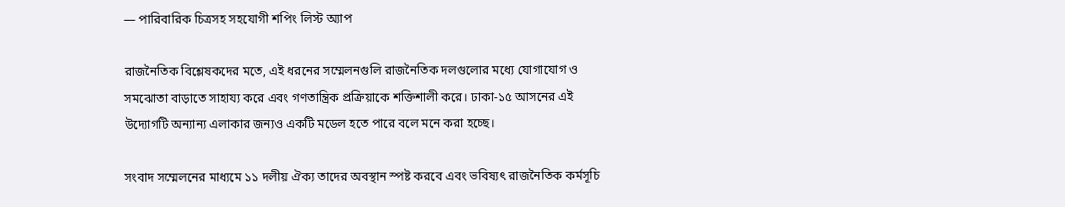— পারিবারিক চিত্রসহ সহযোগী শপিং লিস্ট অ্যাপ

রাজনৈতিক বিশ্লেষকদের মতে, এই ধরনের সম্মেলনগুলি রাজনৈতিক দলগুলোর মধ্যে যোগাযোগ ও সমঝোতা বাড়াতে সাহায্য করে এবং গণতান্ত্রিক প্রক্রিয়াকে শক্তিশালী করে। ঢাকা-১৫ আসনের এই উদ্যোগটি অন্যান্য এলাকার জন্যও একটি মডেল হতে পারে বলে মনে করা হচ্ছে।

সংবাদ সম্মেলনের মাধ্যমে ১১ দলীয় ঐক্য তাদের অবস্থান স্পষ্ট করবে এবং ভবিষ্যৎ রাজনৈতিক কর্মসূচি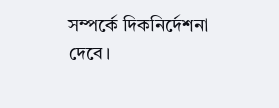সম্পর্কে দিকনির্দেশনা দেবে।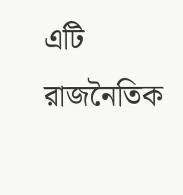এটি রাজনৈতিক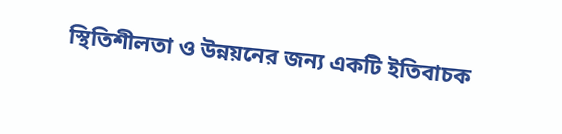স্থিতিশীলতা ও উন্নয়নের জন্য একটি ইতিবাচক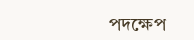পদক্ষেপ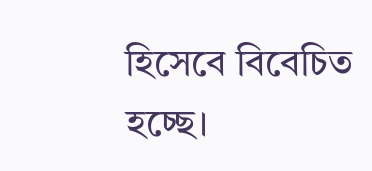হিসেবে বিবেচিত হচ্ছে।